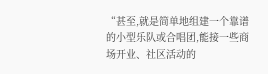“甚至,就是简单地组建一个靠谱的小型乐队或合唱团,能接一些商场开业、社区活动的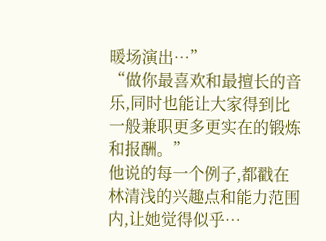暖场演出…”
“做你最喜欢和最擅长的音乐,同时也能让大家得到比一般兼职更多更实在的锻炼和报酬。”
他说的每一个例子,都戳在林清浅的兴趣点和能力范围内,让她觉得似乎…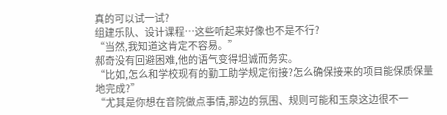真的可以试一试?
组建乐队、设计课程…这些听起来好像也不是不行?
“当然,我知道这肯定不容易。”
郝奇没有回避困难,他的语气变得坦诚而务实。
“比如,怎么和学校现有的勤工助学规定衔接?怎么确保接来的项目能保质保量地完成?”
“尤其是你想在音院做点事情,那边的氛围、规则可能和玉泉这边很不一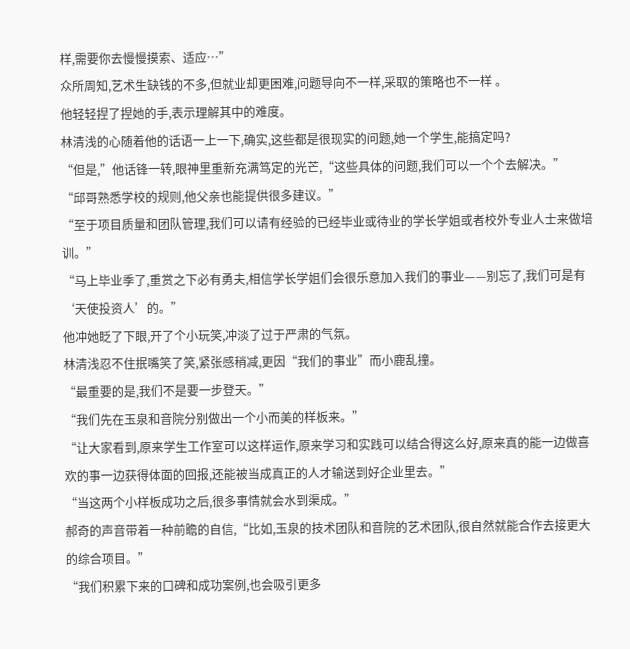样,需要你去慢慢摸索、适应…”
众所周知,艺术生缺钱的不多,但就业却更困难,问题导向不一样,采取的策略也不一样 。
他轻轻捏了捏她的手,表示理解其中的难度。
林清浅的心随着他的话语一上一下,确实,这些都是很现实的问题,她一个学生,能搞定吗?
“但是,”他话锋一转,眼神里重新充满笃定的光芒,“这些具体的问题,我们可以一个个去解决。”
“邱哥熟悉学校的规则,他父亲也能提供很多建议。”
“至于项目质量和团队管理,我们可以请有经验的已经毕业或待业的学长学姐或者校外专业人士来做培训。”
“马上毕业季了,重赏之下必有勇夫,相信学长学姐们会很乐意加入我们的事业——别忘了,我们可是有‘天使投资人’的。”
他冲她眨了下眼,开了个小玩笑,冲淡了过于严肃的气氛。
林清浅忍不住抿嘴笑了笑,紧张感稍减,更因“我们的事业”而小鹿乱撞。
“最重要的是,我们不是要一步登天。”
“我们先在玉泉和音院分别做出一个小而美的样板来。”
“让大家看到,原来学生工作室可以这样运作,原来学习和实践可以结合得这么好,原来真的能一边做喜欢的事一边获得体面的回报,还能被当成真正的人才输送到好企业里去。”
“当这两个小样板成功之后,很多事情就会水到渠成。”
郝奇的声音带着一种前瞻的自信,“比如,玉泉的技术团队和音院的艺术团队,很自然就能合作去接更大的综合项目。”
“我们积累下来的口碑和成功案例,也会吸引更多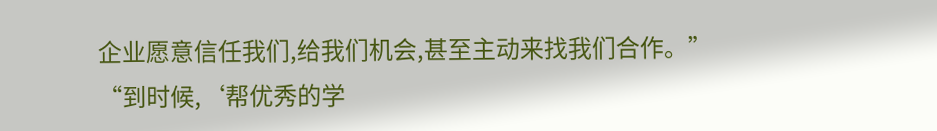企业愿意信任我们,给我们机会,甚至主动来找我们合作。”
“到时候,‘帮优秀的学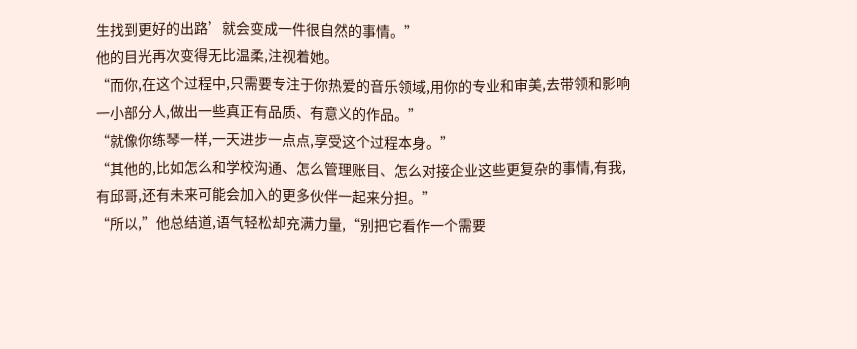生找到更好的出路’就会变成一件很自然的事情。”
他的目光再次变得无比温柔,注视着她。
“而你,在这个过程中,只需要专注于你热爱的音乐领域,用你的专业和审美,去带领和影响一小部分人,做出一些真正有品质、有意义的作品。”
“就像你练琴一样,一天进步一点点,享受这个过程本身。”
“其他的,比如怎么和学校沟通、怎么管理账目、怎么对接企业这些更复杂的事情,有我,有邱哥,还有未来可能会加入的更多伙伴一起来分担。”
“所以,”他总结道,语气轻松却充满力量,“别把它看作一个需要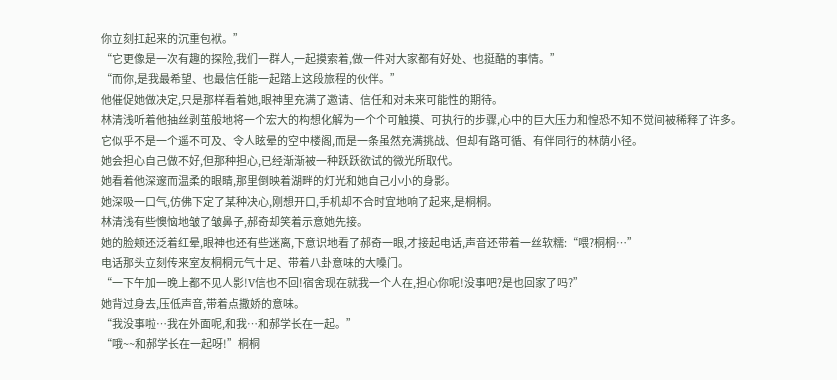你立刻扛起来的沉重包袱。”
“它更像是一次有趣的探险,我们一群人,一起摸索着,做一件对大家都有好处、也挺酷的事情。”
“而你,是我最希望、也最信任能一起踏上这段旅程的伙伴。”
他催促她做决定,只是那样看着她,眼神里充满了邀请、信任和对未来可能性的期待。
林清浅听着他抽丝剥茧般地将一个宏大的构想化解为一个个可触摸、可执行的步骤,心中的巨大压力和惶恐不知不觉间被稀释了许多。
它似乎不是一个遥不可及、令人眩晕的空中楼阁,而是一条虽然充满挑战、但却有路可循、有伴同行的林荫小径。
她会担心自己做不好,但那种担心,已经渐渐被一种跃跃欲试的微光所取代。
她看着他深邃而温柔的眼睛,那里倒映着湖畔的灯光和她自己小小的身影。
她深吸一口气,仿佛下定了某种决心,刚想开口,手机却不合时宜地响了起来,是桐桐。
林清浅有些懊恼地皱了皱鼻子,郝奇却笑着示意她先接。
她的脸颊还泛着红晕,眼神也还有些迷离,下意识地看了郝奇一眼,才接起电话,声音还带着一丝软糯:“喂?桐桐…”
电话那头立刻传来室友桐桐元气十足、带着八卦意味的大嗓门。
“一下午加一晚上都不见人影!V信也不回!宿舍现在就我一个人在,担心你呢!没事吧?是也回家了吗?”
她背过身去,压低声音,带着点撒娇的意味。
“我没事啦…我在外面呢,和我…和郝学长在一起。”
“哦~~和郝学长在一起呀!”桐桐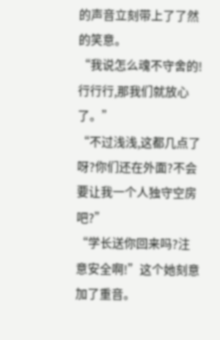的声音立刻带上了了然的笑意。
“我说怎么魂不守舍的!行行行,那我们就放心了。”
“不过浅浅,这都几点了呀?你们还在外面?不会要让我一个人独守空房吧?”
“学长送你回来吗?注意安全啊!”这个她刻意加了重音。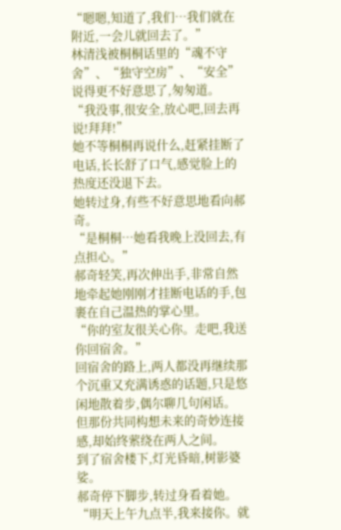“嗯嗯,知道了,我们…我们就在附近,一会儿就回去了。”
林清浅被桐桐话里的“魂不守舍”、“独守空房”、“安全”说得更不好意思了,匆匆道。
“我没事,很安全,放心吧,回去再说!拜拜!”
她不等桐桐再说什么,赶紧挂断了电话,长长舒了口气,感觉脸上的热度还没退下去。
她转过身,有些不好意思地看向郝奇。
“是桐桐…她看我晚上没回去,有点担心。”
郝奇轻笑,再次伸出手,非常自然地牵起她刚刚才挂断电话的手,包裹在自己温热的掌心里。
“你的室友很关心你。走吧,我送你回宿舍。”
回宿舍的路上,两人都没再继续那个沉重又充满诱惑的话题,只是悠闲地散着步,偶尔聊几句闲话。
但那份共同构想未来的奇妙连接感,却始终萦绕在两人之间。
到了宿舍楼下,灯光昏暗,树影婆娑。
郝奇停下脚步,转过身看着她。
“明天上午九点半,我来接你。就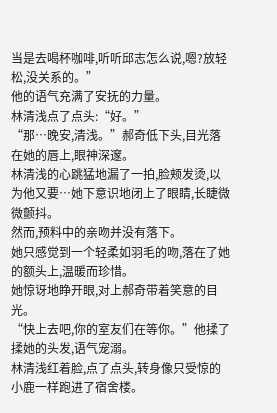当是去喝杯咖啡,听听邱志怎么说,嗯?放轻松,没关系的。”
他的语气充满了安抚的力量。
林清浅点了点头:“好。”
“那…晚安,清浅。”郝奇低下头,目光落在她的唇上,眼神深邃。
林清浅的心跳猛地漏了一拍,脸颊发烫,以为他又要…她下意识地闭上了眼睛,长睫微微颤抖。
然而,预料中的亲吻并没有落下。
她只感觉到一个轻柔如羽毛的吻,落在了她的额头上,温暖而珍惜。
她惊讶地睁开眼,对上郝奇带着笑意的目光。
“快上去吧,你的室友们在等你。”他揉了揉她的头发,语气宠溺。
林清浅红着脸,点了点头,转身像只受惊的小鹿一样跑进了宿舍楼。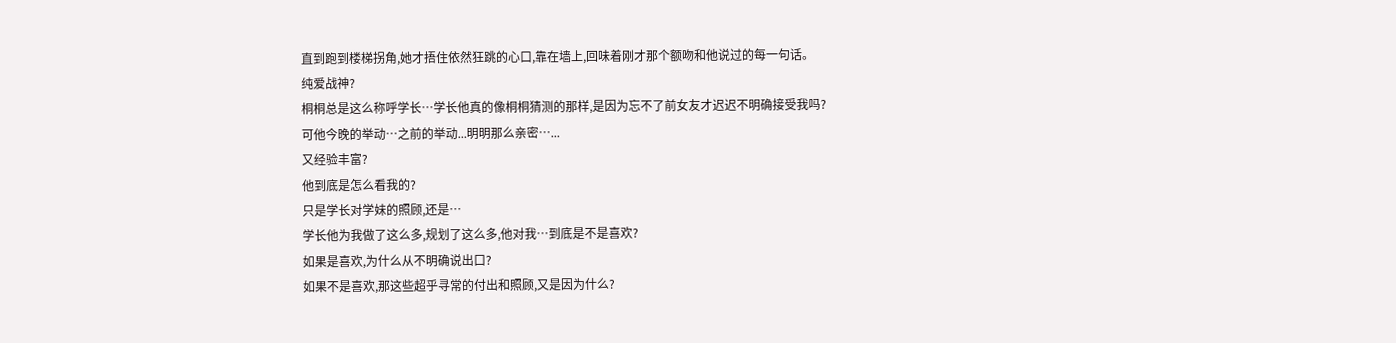直到跑到楼梯拐角,她才捂住依然狂跳的心口,靠在墙上,回味着刚才那个额吻和他说过的每一句话。
纯爱战神?
桐桐总是这么称呼学长…学长他真的像桐桐猜测的那样,是因为忘不了前女友才迟迟不明确接受我吗?
可他今晚的举动…之前的举动...明明那么亲密…...
又经验丰富?
他到底是怎么看我的?
只是学长对学妹的照顾,还是…
学长他为我做了这么多,规划了这么多,他对我…到底是不是喜欢?
如果是喜欢,为什么从不明确说出口?
如果不是喜欢,那这些超乎寻常的付出和照顾,又是因为什么?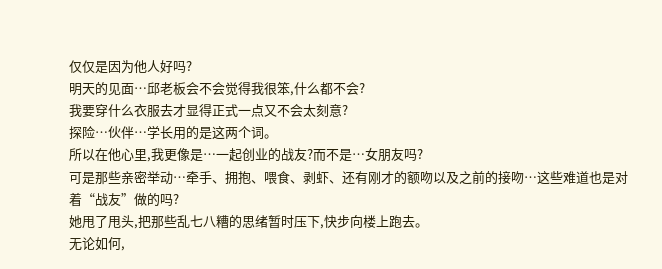仅仅是因为他人好吗?
明天的见面…邱老板会不会觉得我很笨,什么都不会?
我要穿什么衣服去才显得正式一点又不会太刻意?
探险…伙伴…学长用的是这两个词。
所以在他心里,我更像是…一起创业的战友?而不是…女朋友吗?
可是那些亲密举动…牵手、拥抱、喂食、剥虾、还有刚才的额吻以及之前的接吻…这些难道也是对着“战友”做的吗?
她甩了甩头,把那些乱七八糟的思绪暂时压下,快步向楼上跑去。
无论如何,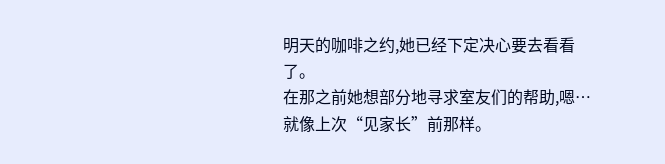明天的咖啡之约,她已经下定决心要去看看了。
在那之前她想部分地寻求室友们的帮助,嗯…就像上次“见家长”前那样。